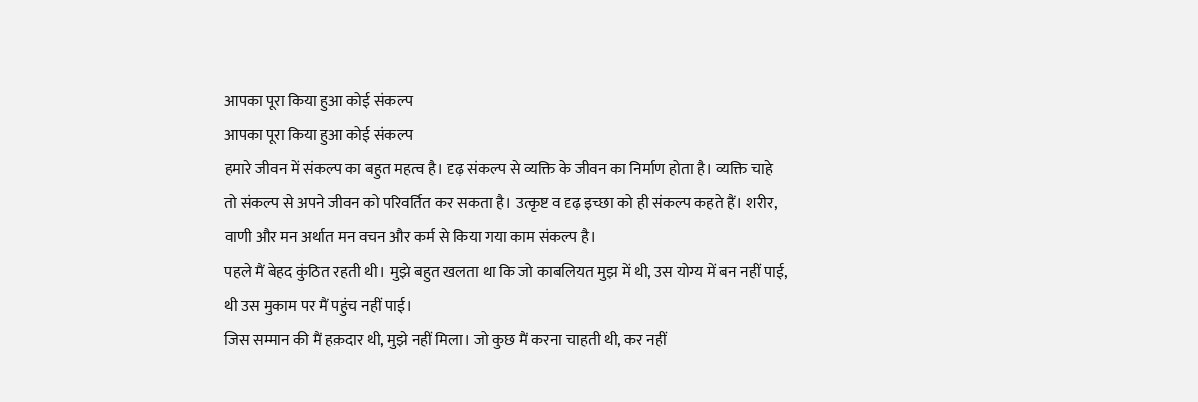आपका पूरा किया हुआ कोई संकल्प
आपका पूरा किया हुआ कोई संकल्प
हमारे जीवन में संकल्प का बहुत महत्व है। दृढ़ संकल्प से व्यक्ति के जीवन का निर्माण होता है। व्यक्ति चाहे तो संकल्प से अपने जीवन को परिवर्तित कर सकता है। उत्कृष्ट व दृढ़ इच्छा को ही संकल्प कहते हैं। शरीर, वाणी और मन अर्थात मन वचन और कर्म से किया गया काम संकल्प है।
पहले मैं बेहद कुंठित रहती थी। मुझे बहुत खलता था कि जो काबलियत मुझ में थी, उस योग्य में बन नहीं पाई, थी उस मुकाम पर मैं पहुंच नहीं पाई।
जिस सम्मान की मैं हक़दार थी, मुझे नहीं मिला। जो कुछ मैं करना चाहती थी, कर नहीं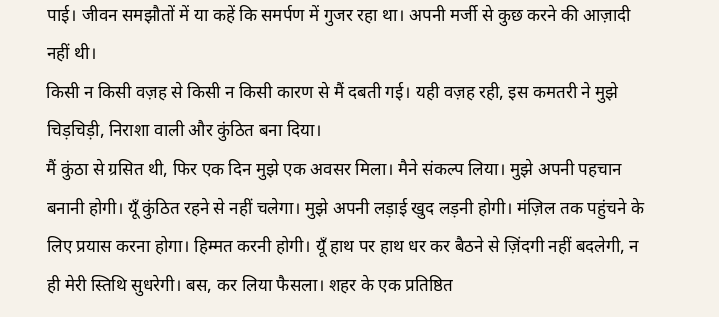पाई। जीवन समझौतों में या कहें कि समर्पण में गुजर रहा था। अपनी मर्जी से कुछ करने की आज़ादी नहीं थी।
किसी न किसी वज़ह से किसी न किसी कारण से मैं दबती गई। यही वज़ह रही, इस कमतरी ने मुझे चिड़चिड़ी, निराशा वाली और कुंठित बना दिया।
मैं कुंठा से ग्रसित थी, फिर एक दिन मुझे एक अवसर मिला। मैने संकल्प लिया। मुझे अपनी पहचान बनानी होगी। यूँ कुंठित रहने से नहीं चलेगा। मुझे अपनी लड़ाई खुद लड़नी होगी। मंज़िल तक पहुंचने के लिए प्रयास करना होगा। हिम्मत करनी होगी। यूँ हाथ पर हाथ धर कर बैठने से ज़िंदगी नहीं बदलेगी, न ही मेरी स्तिथि सुधरेगी। बस, कर लिया फैसला। शहर के एक प्रतिष्ठित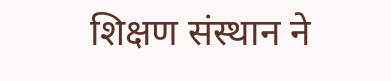शिक्षण संस्थान ने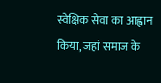स्वेक्षिक सेवा का आह्वान किया, जहां समाज के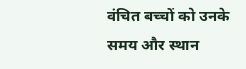वंचित बच्चों को उनके समय और स्थान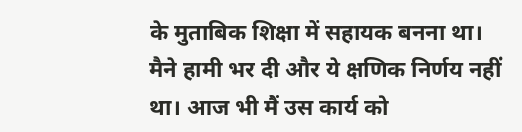के मुताबिक शिक्षा में सहायक बनना था। मैने हामी भर दी और ये क्षणिक निर्णय नहीं था। आज भी मैं उस कार्य को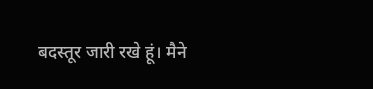बदस्तूर जारी रखे हूं। मैने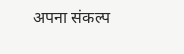अपना संकल्प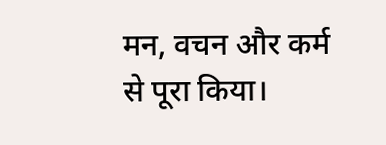मन, वचन और कर्म से पूरा किया।